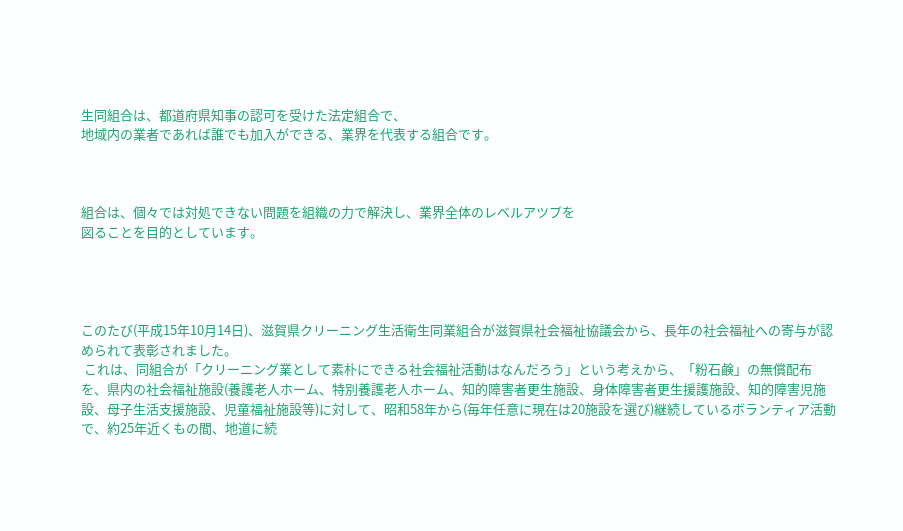生同組合は、都道府県知事の認可を受けた法定組合で、
地域内の業者であれば誰でも加入ができる、業界を代表する組合です。



組合は、個々では対処できない問題を組織の力で解決し、業界全体のレベルアツプを
図ることを目的としています。




このたび(平成15年10月14日)、滋賀県クリーニング生活衛生同業組合が滋賀県社会福祉協議会から、長年の社会福祉への寄与が認められて表彰されました。
 これは、同組合が「クリーニング業として素朴にできる社会福祉活動はなんだろう」という考えから、「粉石鹸」の無償配布を、県内の社会福祉施設(養護老人ホーム、特別養護老人ホーム、知的障害者更生施設、身体障害者更生援護施設、知的障害児施設、母子生活支援施設、児童福祉施設等)に対して、昭和58年から(毎年任意に現在は20施設を選び)継続しているボランティア活動で、約25年近くもの間、地道に続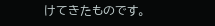けてきたものです。